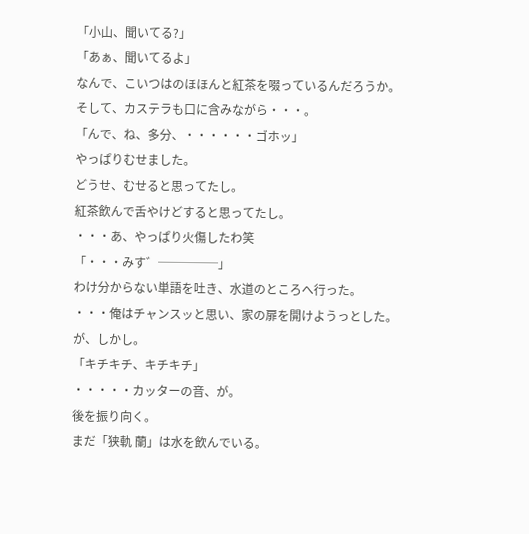「小山、聞いてる?」
「あぁ、聞いてるよ」
なんで、こいつはのほほんと紅茶を啜っているんだろうか。
そして、カステラも口に含みながら・・・。
「んで、ね、多分、・・・・・・ゴホッ」
やっぱりむせました。
どうせ、むせると思ってたし。
紅茶飲んで舌やけどすると思ってたし。
・・・あ、やっぱり火傷したわ笑
「・・・みす゛─────」
わけ分からない単語を吐き、水道のところへ行った。
・・・俺はチャンスッと思い、家の扉を開けようっとした。
が、しかし。
「キチキチ、キチキチ」
・・・・・カッターの音、が。
後を振り向く。
まだ「狭軌 蘭」は水を飲んでいる。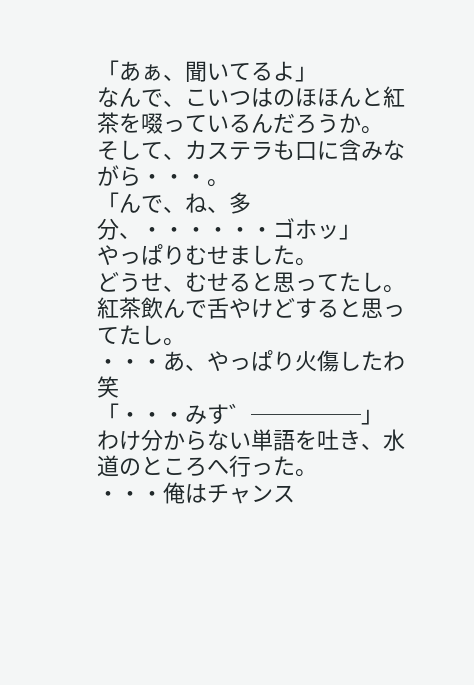「あぁ、聞いてるよ」
なんで、こいつはのほほんと紅茶を啜っているんだろうか。
そして、カステラも口に含みながら・・・。
「んで、ね、多分、・・・・・・ゴホッ」
やっぱりむせました。
どうせ、むせると思ってたし。
紅茶飲んで舌やけどすると思ってたし。
・・・あ、やっぱり火傷したわ笑
「・・・みす゛─────」
わけ分からない単語を吐き、水道のところへ行った。
・・・俺はチャンス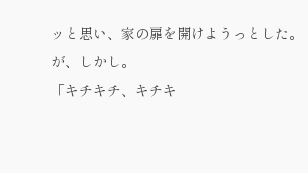ッと思い、家の扉を開けようっとした。
が、しかし。
「キチキチ、キチキ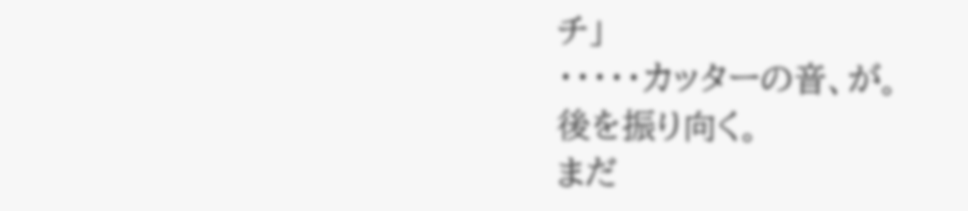チ」
・・・・・カッターの音、が。
後を振り向く。
まだ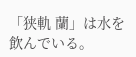「狭軌 蘭」は水を飲んでいる。